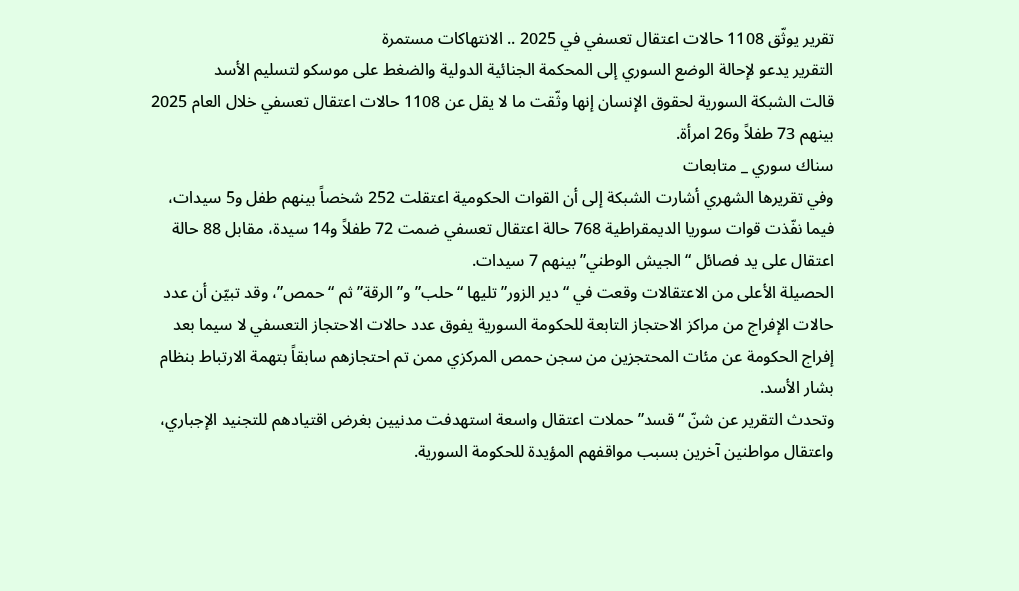تقرير يوثّق 1108 حالات اعتقال تعسفي في 2025 .. الانتهاكات مستمرة
التقرير يدعو لإحالة الوضع السوري إلى المحكمة الجنائية الدولية والضغط على موسكو لتسليم الأسد
قالت الشبكة السورية لحقوق الإنسان إنها وثّقت ما لا يقل عن 1108 حالات اعتقال تعسفي خلال العام 2025 بينهم 73 طفلاً و26 امرأة.
سناك سوري _ متابعات
وفي تقريرها الشهري أشارت الشبكة إلى أن القوات الحكومية اعتقلت 252 شخصاً بينهم طفل و5 سيدات، فيما نفّذت قوات سوريا الديمقراطية 768 حالة اعتقال تعسفي ضمت 72 طفلاً و14 سيدة، مقابل 88 حالة اعتقال على يد فصائل “الجيش الوطني” بينهم 7 سيدات.
الحصيلة الأعلى من الاعتقالات وقعت في “دير الزور” تليها “حلب” و”الرقة” ثم “حمص”، وقد تبيّن أن عدد حالات الإفراج من مراكز الاحتجاز التابعة للحكومة السورية يفوق عدد حالات الاحتجاز التعسفي لا سيما بعد إفراج الحكومة عن مئات المحتجزين من سجن حمص المركزي ممن تم احتجازهم سابقاً بتهمة الارتباط بنظام بشار الأسد.
وتحدث التقرير عن شنّ “قسد” حملات اعتقال واسعة استهدفت مدنيين بغرض اقتيادهم للتجنيد الإجباري، واعتقال مواطنين آخرين بسبب مواقفهم المؤيدة للحكومة السورية.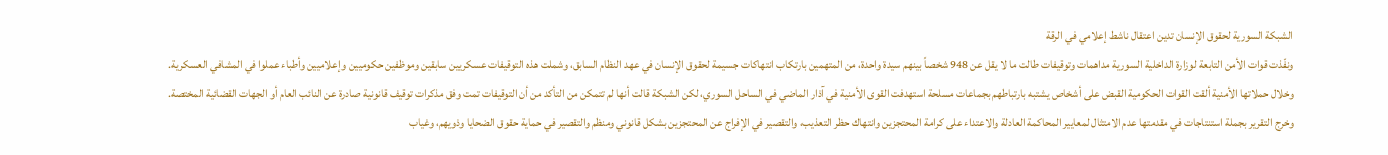الشبكة السورية لحقوق الإنسان تدين اعتقال ناشط إعلامي في الرقة
ونفّذت قوات الأمن التابعة لوزارة الداخلية السورية مداهمات وتوقيفات طالت ما لا يقل عن 948 شخصاً بينهم سيدة واحدة، من المتهمين بارتكاب انتهاكات جسيمة لحقوق الإنسان في عهد النظام السابق، وشملت هذه التوقيفات عسكريين سابقين وموظفين حكوميين وإعلاميين وأطباء عملوا في المشافي العسكرية.
وخلال حملاتها الأمنية ألقت القوات الحكومية القبض على أشخاص يشتبه بارتباطهم بجماعات مسلحة استهدفت القوى الأمنية في آذار الماضي في الساحل السوري، لكن الشبكة قالت أنها لم تتمكن من التأكد من أن التوقيفات تمت وفق مذكرات توقيف قانونية صادرة عن النائب العام أو الجهات القضائية المختصة.
وخرج التقرير بجملة استنتاجات في مقدمتها عدم الامتثال لمعايير المحاكمة العادلة والاعتداء على كرامة المحتجزين وانتهاك حظر التعذيب، والتقصير في الإفراج عن المحتجزين بشكل قانوني ومنظم والتقصير في حماية حقوق الضحايا وذويهم، وغياب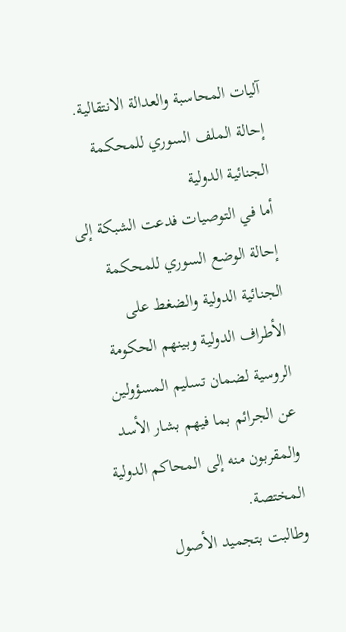آليات المحاسبة والعدالة الانتقالية.
إحالة الملف السوري للمحكمة الجنائية الدولية
أما في التوصيات فدعت الشبكة إلى إحالة الوضع السوري للمحكمة الجنائية الدولية والضغط على الأطراف الدولية وبينهم الحكومة الروسية لضمان تسليم المسؤولين عن الجرائم بما فيهم بشار الأسد والمقربون منه إلى المحاكم الدولية المختصة.
وطالبت بتجميد الأصول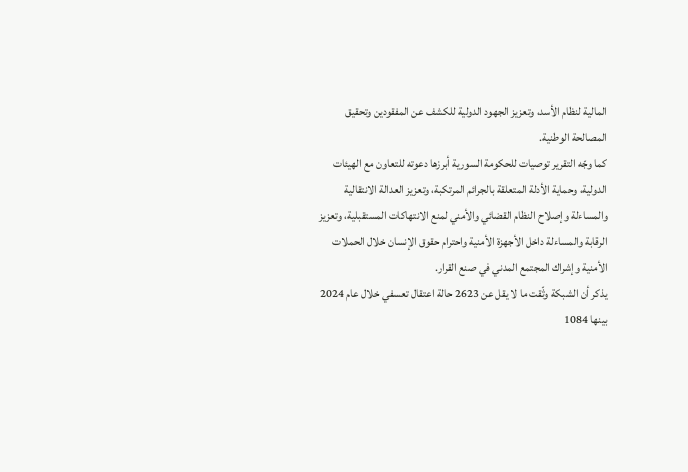المالية لنظام الأسد، وتعزيز الجهود الدولية للكشف عن المفقودين وتحقيق المصالحة الوطنية.
كما وجّه التقرير توصيات للحكومة السورية أبرزها دعوته للتعاون مع الهيئات الدولية، وحماية الأدلة المتعلقة بالجرائم المرتكبة، وتعزيز العدالة الانتقالية والمساءلة وإصلاح النظام القضائي والأمني لمنع الانتهاكات المستقبلية، وتعزيز الرقابة والمساءلة داخل الأجهزة الأمنية واحترام حقوق الإنسان خلال الحملات الأمنية وإشراك المجتمع المدني في صنع القرار.
يذكر أن الشبكة وثّقت ما لا يقل عن 2623 حالة اعتقال تعسفي خلال عام 2024 بينها 1084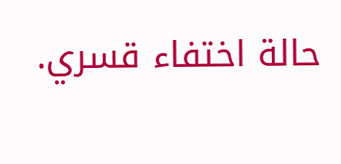حالة اختفاء قسري.